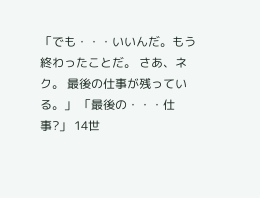「でも・・・いいんだ。もう 終わったことだ。 さあ、ネク。 最後の仕事が残っている。」 「最後の・・・仕事?」 14世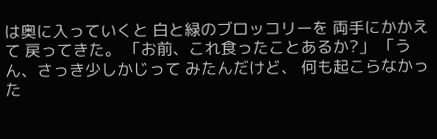は奥に入っていくと 白と緑のブロッコリーを 両手にかかえて 戻ってきた。 「お前、これ食ったことあるか?」 「うん、さっき少しかじって みたんだけど、 何も起こらなかった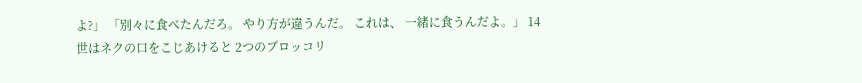よ?」 「別々に食べたんだろ。 やり方が違うんだ。 これは、 一緒に食うんだよ。」 14世はネクの口をこじあけると 2つのブロッコリ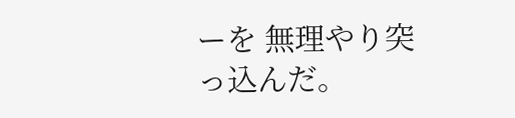ーを 無理やり突っ込んだ。